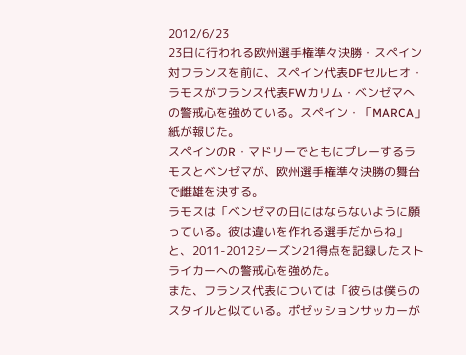2012/6/23
23日に行われる欧州選手権準々決勝・スペイン対フランスを前に、スペイン代表DFセルヒオ・ラモスがフランス代表FWカリム・ベンゼマへの警戒心を強めている。スペイン・「MARCA」紙が報じた。
スペインのR・マドリーでともにプレーするラモスとベンゼマが、欧州選手権準々決勝の舞台で雌雄を決する。
ラモスは「ベンゼマの日にはならないように願っている。彼は違いを作れる選手だからね」と、2011-2012シーズン21得点を記録したストライカーへの警戒心を強めた。
また、フランス代表については「彼らは僕らのスタイルと似ている。ポゼッションサッカーが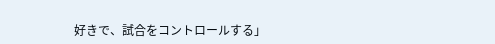好きで、試合をコントロールする」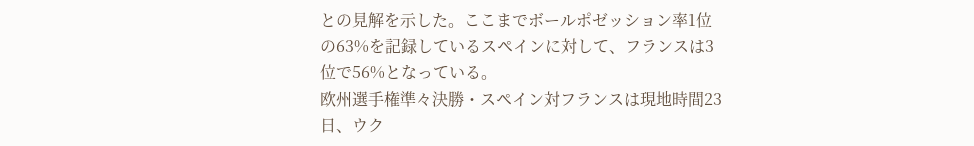との見解を示した。ここまでボールポゼッション率1位の63%を記録しているスペインに対して、フランスは3位で56%となっている。
欧州選手権準々決勝・スペイン対フランスは現地時間23日、ウク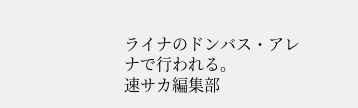ライナのドンバス・アレナで行われる。
速サカ編集部